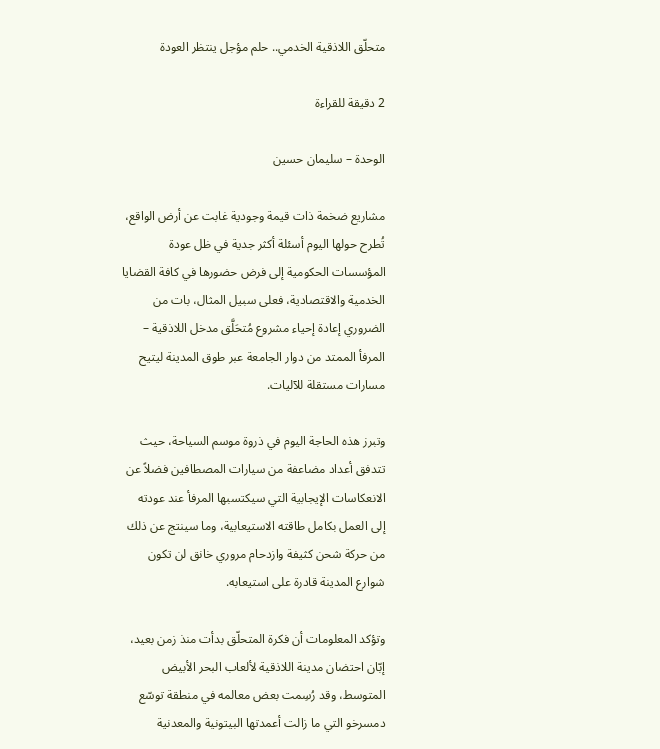متحلّق اللاذقية الخدمي.. حلم مؤجل ينتظر العودة

2 دقيقة للقراءة

الوحدة – سليمان حسين

مشاريع ضخمة ذات قيمة وجودية غابت عن أرض الواقع، تُطرح حولها اليوم أسئلة أكثر جدية في ظل عودة المؤسسات الحكومية إلى فرض حضورها في كافة القضايا الخدمية والاقتصادية، فعلى سبيل المثال، بات من الضروري إعادة إحياء مشروع مُتحَلَّق مدخل اللاذقية – المرفأ الممتد من دوار الجامعة عبر طوق المدينة ليتيح مسارات مستقلة للآليات.

وتبرز هذه الحاجة اليوم في ذروة موسم السياحة، حيث تتدفق أعداد مضاعفة من سيارات المصطافين فضلاً عن الانعكاسات الإيجابية التي سيكتسبها المرفأ عند عودته إلى العمل بكامل طاقته الاستيعابية، وما سينتج عن ذلك من حركة شحن كثيفة وازدحام مروري خانق لن تكون شوارع المدينة قادرة على استيعابه.

وتؤكد المعلومات أن فكرة المتحلّق بدأت منذ زمن بعيد، إبّان احتضان مدينة اللاذقية لألعاب البحر الأبيض المتوسط، وقد رُسِمت بعض معالمه في منطقة توسّع دمسرخو التي ما زالت أعمدتها البيتونية والمعدنية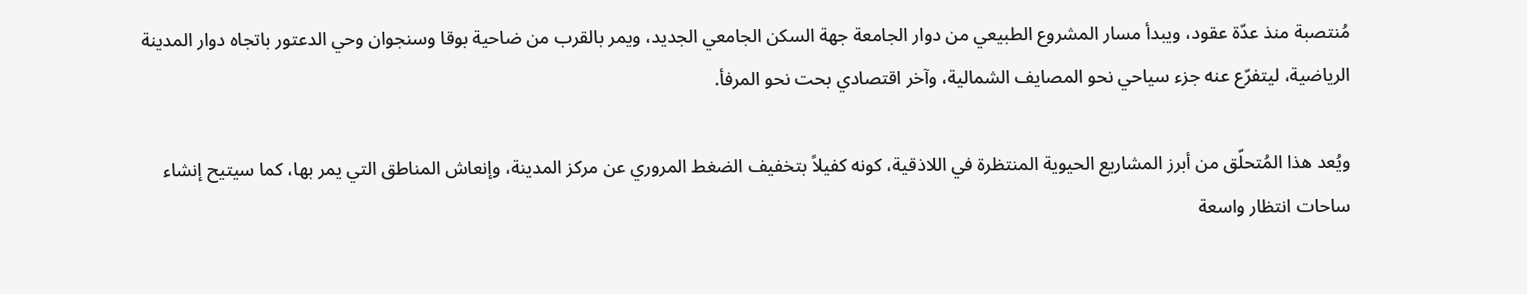مُنتصبة منذ عدّة عقود، ويبدأ مسار المشروع الطبيعي من دوار الجامعة جهة السكن الجامعي الجديد، ويمر بالقرب من ضاحية بوقا وسنجوان وحي الدعتور باتجاه دوار المدينة الرياضية، ليتفرّع عنه جزء سياحي نحو المصايف الشمالية، وآخر اقتصادي بحت نحو المرفأ.

ويُعد هذا المُتحلّق من أبرز المشاريع الحيوية المنتظرة في اللاذقية، كونه كفيلاً بتخفيف الضغط المروري عن مركز المدينة، وإنعاش المناطق التي يمر بها، كما سيتيح إنشاء ساحات انتظار واسعة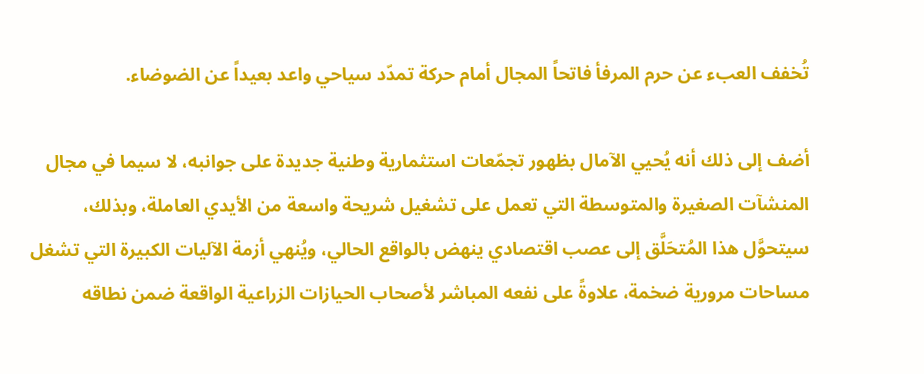تُخفف العبء عن حرم المرفأ فاتحاً المجال أمام حركة تمدّد سياحي واعد بعيداً عن الضوضاء.

أضف إلى ذلك أنه يُحيي الآمال بظهور تجمّعات استثمارية وطنية جديدة على جوانبه، لا سيما في مجال المنشآت الصغيرة والمتوسطة التي تعمل على تشغيل شريحة واسعة من الأيدي العاملة، وبذلك، سيتحوَّل هذا المُتحَلَّق إلى عصب اقتصادي ينهض بالواقع الحالي، ويُنهي أزمة الآليات الكبيرة التي تشغل مساحات مرورية ضخمة، علاوةً على نفعه المباشر لأصحاب الحيازات الزراعية الواقعة ضمن نطاقه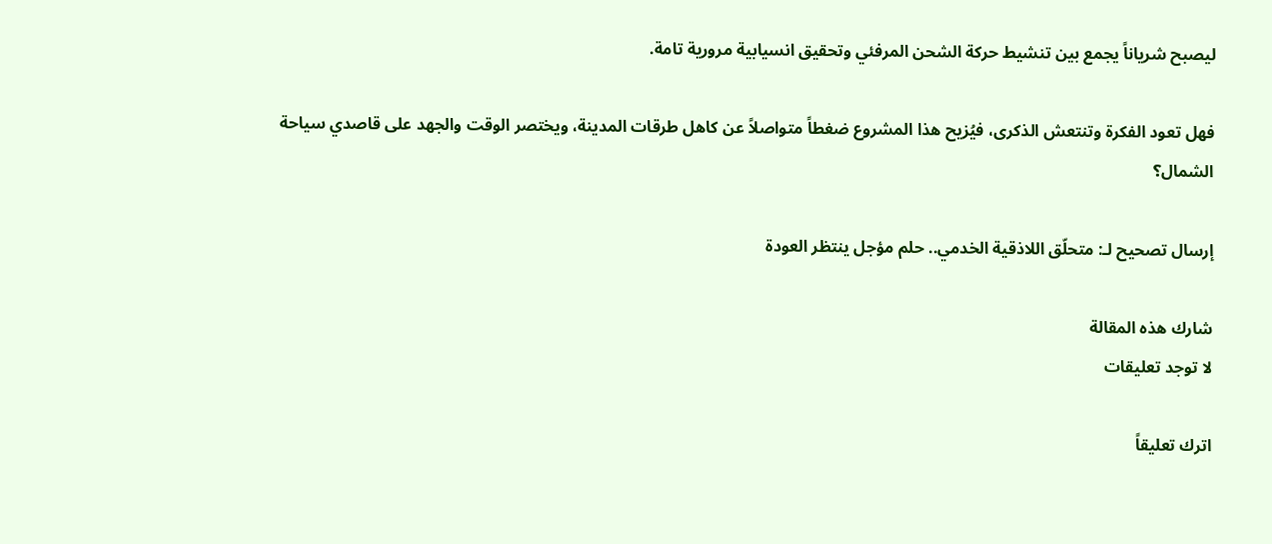ليصبح شرياناً يجمع بين تنشيط حركة الشحن المرفئي وتحقيق انسيابية مرورية تامة.

فهل تعود الفكرة وتنتعش الذكرى، فيُزيح هذا المشروع ضغطاً متواصلاً عن كاهل طرقات المدينة، ويختصر الوقت والجهد على قاصدي سياحة الشمال؟

إرسال تصحيح لـ: متحلّق اللاذقية الخدمي.. حلم مؤجل ينتظر العودة

شارك هذه المقالة
لا توجد تعليقات

اترك تعليقاً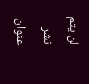لن يتم نشر عنوان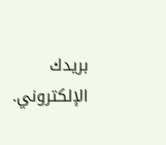بريدك الإلكتروني.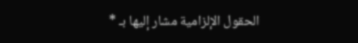الحقول الإلزامية مشار إليها بـ *